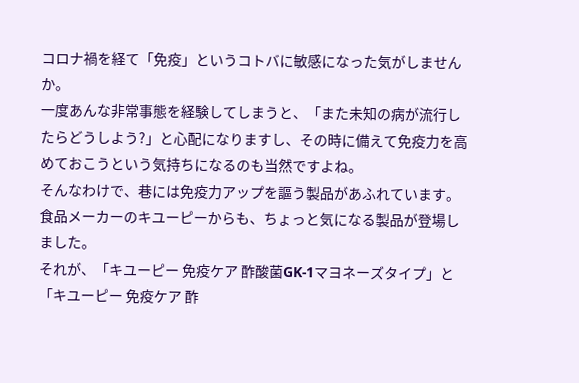コロナ禍を経て「免疫」というコトバに敏感になった気がしませんか。
一度あんな非常事態を経験してしまうと、「また未知の病が流行したらどうしよう?」と心配になりますし、その時に備えて免疫力を高めておこうという気持ちになるのも当然ですよね。
そんなわけで、巷には免疫力アップを謳う製品があふれています。
食品メーカーのキユーピーからも、ちょっと気になる製品が登場しました。
それが、「キユーピー 免疫ケア 酢酸菌GK-1マヨネーズタイプ」と「キユーピー 免疫ケア 酢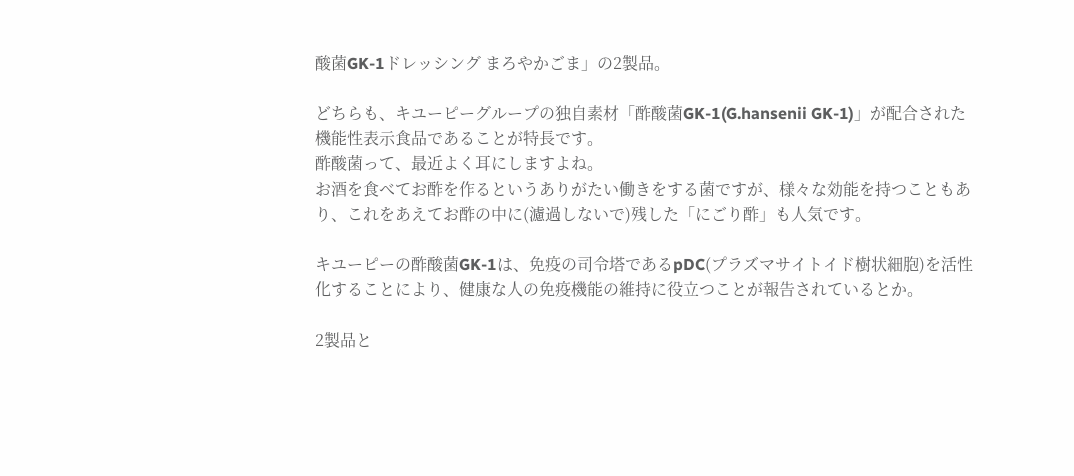酸菌GK-1ドレッシング まろやかごま」の2製品。

どちらも、キユーピーグループの独自素材「酢酸菌GK-1(G.hansenii GK-1)」が配合された機能性表示食品であることが特長です。
酢酸菌って、最近よく耳にしますよね。
お酒を食べてお酢を作るというありがたい働きをする菌ですが、様々な効能を持つこともあり、これをあえてお酢の中に(濾過しないで)残した「にごり酢」も人気です。

キユーピーの酢酸菌GK-1は、免疫の司令塔であるpDC(プラズマサイトイド樹状細胞)を活性化することにより、健康な人の免疫機能の維持に役立つことが報告されているとか。

2製品と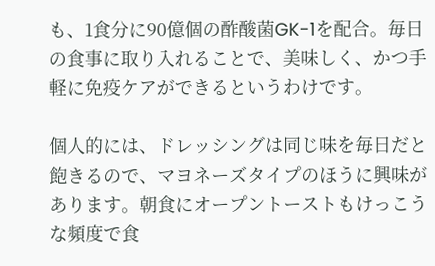も、1食分に90億個の酢酸菌GK-1を配合。毎日の食事に取り入れることで、美味しく、かつ手軽に免疫ケアができるというわけです。

個人的には、ドレッシングは同じ味を毎日だと飽きるので、マヨネーズタイプのほうに興味があります。朝食にオープントーストもけっこうな頻度で食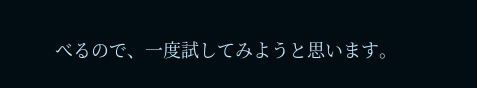べるので、一度試してみようと思います。